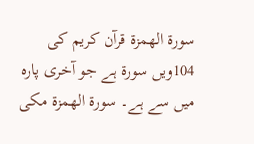سورۃ الھمزۃ قرآن کریم کی 104ویں سورۃ ہے جو آخری پارہ میں سے ہے۔ سورۃ الھمزۃ مکی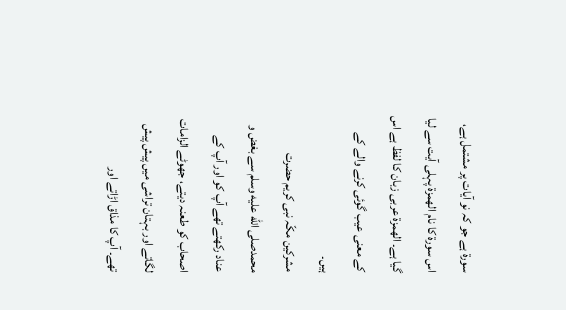سورۃ ہے جو کہ نو آیات پر مشتمل ہے، اس سورۃ کا نام الھمزۃ پہلی آیت سے لیا گیا ہے۔ الھمزۃ عربی زبان کا لفظ ہے اس کے معنی عیب گوئی کرنے والے کے ہیں۔
مشرکین مکّہ نبی کریم حضرت محمدصلى الله عليه وسلم سے بغض و عناد رکھتے تھے آپ کو اور آپ کے اصحاب کو طعنہ دیتے، جھوٹے الزامات لگاتے اور بہتان تراشی میں پیش پیش تھے۔ آپ کا مذاق اڑاتے اور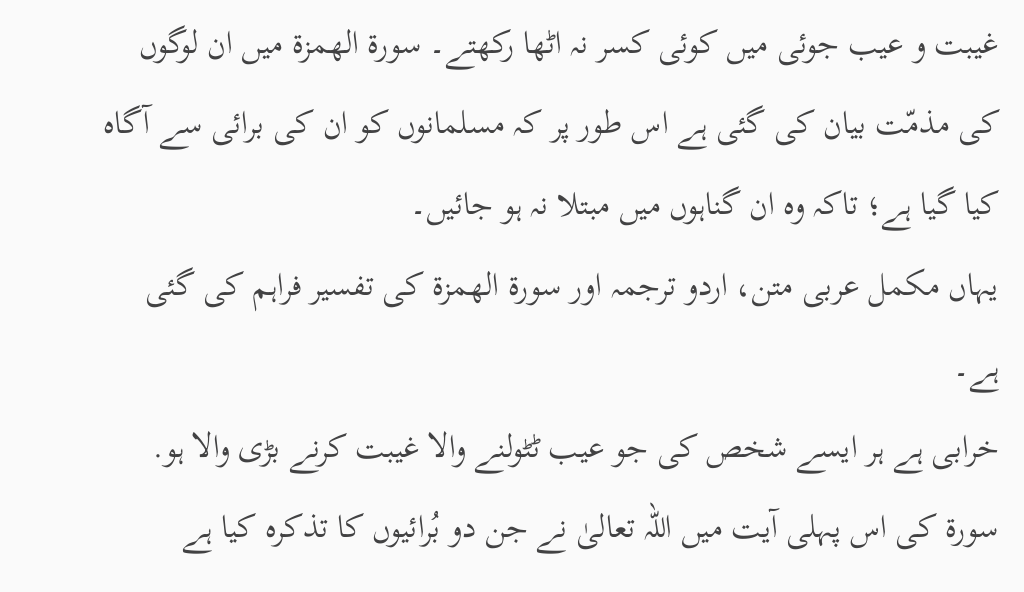غیبت و عیب جوئی میں کوئی کسر نہ اٹھا رکھتے۔ سورۃ الھمزۃ میں ان لوگوں کی مذمّت بیان کی گئی ہے اس طور پر کہ مسلمانوں کو ان کی برائی سے آگاہ کیا گیا ہے؛ تاکہ وہ ان گناہوں میں مبتلا نہ ہو جائیں۔
یہاں مکمل عربی متن، اردو ترجمہ اور سورۃ الھمزۃ کی تفسیر فراہم کی گئی ہے۔
خرابی ہے ہر ایسے شخص کی جو عیب ٹٹولنے والا غیبت کرنے بڑی والا ہو.
سورۃ کی اس پہلی آیت میں اللہ تعالیٰ نے جن دو بُرائیوں کا تذکرہ کیا ہے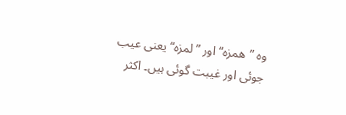وہ ”همزه“ اور ”لمزه“ یعنی عیب جوئی اور غیبت گوئی ہیں۔ اکثر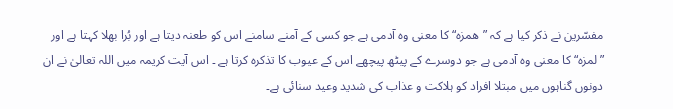مفسّرین نے ذکر کیا ہے کہ ”همزه“ کا معنی وہ آدمی ہے جو کسی کے آمنے سامنے اس کو طعنہ دیتا ہے اور بُرا بھلا کہتا ہے اور ”لمزه“ کا معنی وہ آدمی ہے جو دوسرے کے پیٹھ پیچھے اس کے عیوب کا تذکرہ کرتا ہے ۔ اس آیت کریمہ میں اللہ تعالیٰ نے ان دونوں گناہوں میں مبتلا افراد کو ہلاکت و عذاب کی شدید وعید سنائی ہے۔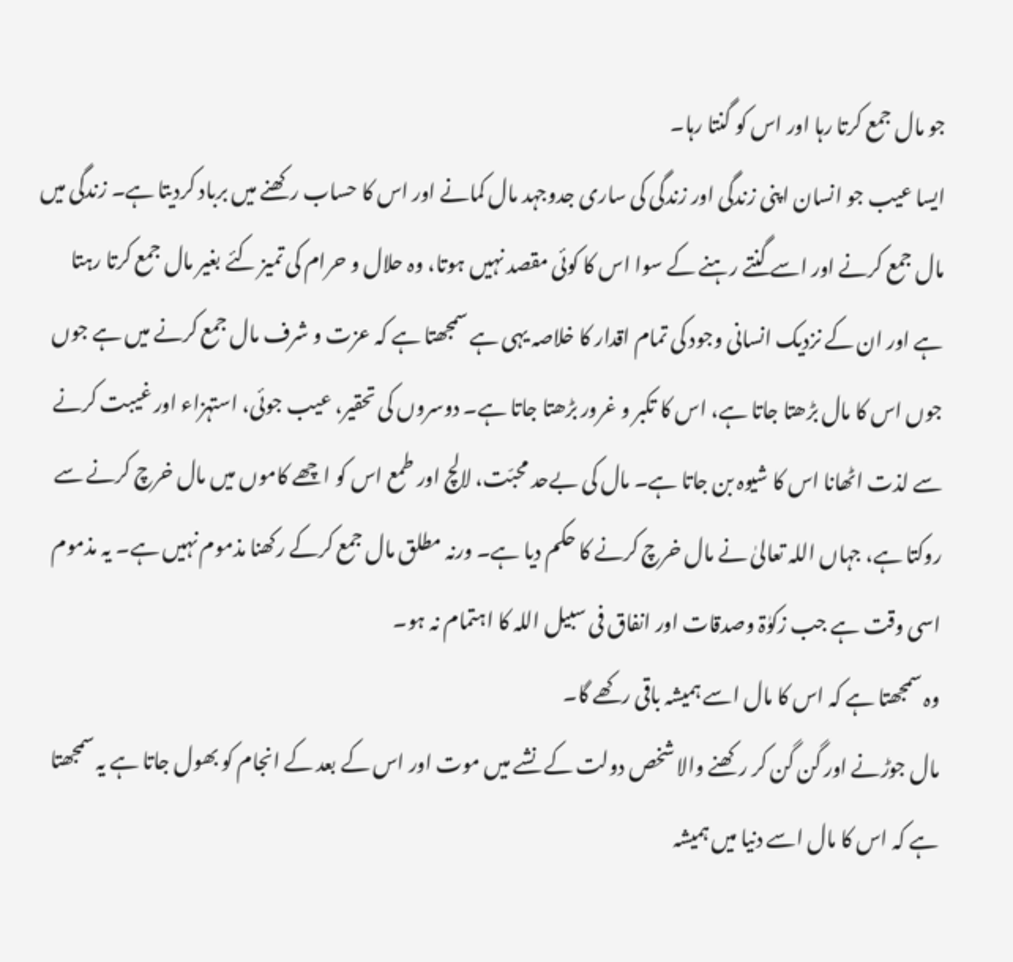جو مال جمع کرتا رہا اور اس کو گنتا رہا۔
ایسا عیب جو انسان اپنی زندگی اور زندگی کی ساری جدوجہد مال کمانے اور اس کا حساب رکھنے میں برباد کردیتا ہے۔ زندگی میں مال جمع کرنے اور اسے گنتے رہنے کے سوا اس کا کوئی مقصد نہیں ہوتا، وہ حلال و حرام کی تمیز کئے بغیر مال جمع کرتا رہتا ہے اور ان کے نزدیک انسانی وجود کی تمام اقدار کا خلاصہ یہی ہے سمجھتا ہے کہ عزت و شرف مال جمع کرنے میں ہے جوں جوں اس کا مال بڑھتا جاتا ہے، اس کا تکبر و غرور بڑھتا جاتا ہے۔ دوسروں کی تحقیر، عیب جوئی، استہزاء اور غیبت کرنے سے لذت اٹھانا اس کا شیوہ بن جاتا ہے۔ مال کی بےحد محبّت، لالچ اور طمع اس کو اچھے کاموں میں مال خرچ کرنے سے روکتا ہے، جہاں اللہ تعالیٰ نے مال خرچ کرنے کا حکم دیا ہے۔ ورنہ مطلق مال جمع کرکے رکھنا مذموم نہیں ہے۔ یہ مذموم اسی وقت ہے جب زکوٰۃ وصدقات اور انفاق فی سبیل اللہ کا اہتمام نہ ہو۔
وہ سمجھتا ہے کہ اس کا مال اسے ہمیشہ باقی رکھے گا۔
مال جوڑنے اور گن گن کر رکھنے والا شخص دولت کے نشے میں موت اور اس کے بعد کے انجام کو بھول جاتا ہے یہ سمجھتا ہے کہ اس کا مال اسے دنیا میں ہمیشہ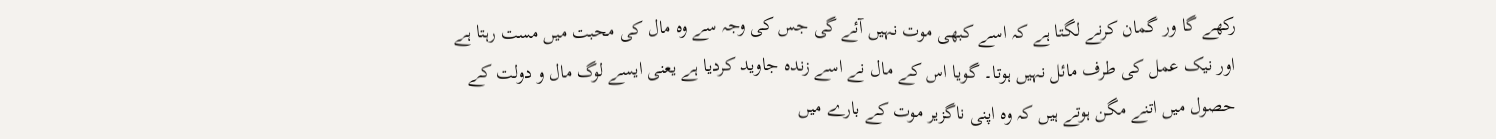رکھے گا ور گمان کرنے لگتا ہے کہ اسے کبھی موت نہیں آئے گی جس کی وجہ سے وہ مال کی محبت میں مست رہتا ہے اور نیک عمل کی طرف مائل نہیں ہوتا۔ گویا اس کے مال نے اسے زندہ جاوید کردیا ہے یعنی ایسے لوگ مال و دولت کے حصول میں اتنے مگن ہوتے ہیں کہ وہ اپنی ناگزیر موت کے بارے میں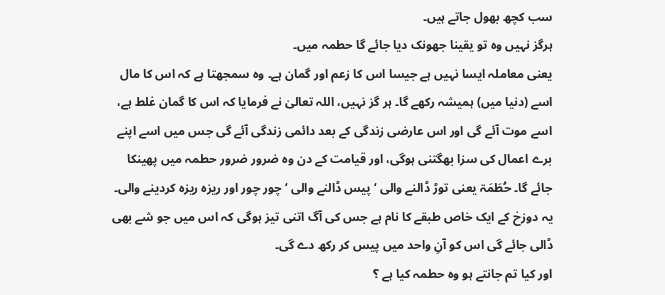سب کچھ بھول جاتے ہیں۔
ہرگز نہیں وہ تو یقینا جھونک دیا جائے گا حطمہ میں۔
یعنی معاملہ ایسا نہیں ہے جیسا اس کا زعم اور گمان ہے۔ وہ سمجھتا ہے کہ اس کا مال اسے (دنیا میں) ہمیشہ رکھے گا۔ ہر گز نہیں، اللہ تعالیٰ نے فرمایا کہ اس کا گمان غلط ہے، اسے موت آئے گی اور اس عارضی زندگی کے بعد دائمی زندگی آئے گی جس میں اسے اپنے برے اعمال کی سزا بھگتنی ہوگی، اور قیامت کے دن وہ ضرور ضرور حطمہ میں پھینکا جائے گا۔ حُطَمَۃ یعنی توڑ ڈالنے والی ‘ پیس ڈالنے والی ‘ چور چور اور ریزہ ریزہ کردینے والی۔ یہ دوزخ کے ایک خاص طبقے کا نام ہے جس کی آگ اتنی تیز ہوگی کہ اس میں جو شے بھی ڈالی جائے گی اس کو آنِ واحد میں پیس کر رکھ دے گی۔
اور کیا تم جانتے ہو وہ حطمہ کیا ہے ؟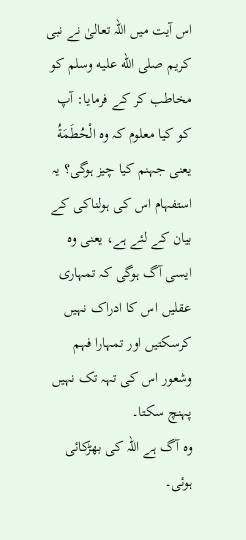اس آیت میں اللہ تعالیٰ نے نبی کریم صلى الله عليه وسلم کو مخاطب کر کے فرمایا: آپ کو کیا معلوم کہ وہ الْحُطَمَةُ یعنی جہنم کیا چیز ہوگی؟ یہ استفہام اس کی ہولناکی کے بیان کے لئے ہے، یعنی وہ ایسی آگ ہوگی کہ تمہاری عقلیں اس کا ادراک نہیں کرسکتیں اور تمہارا فہم وشعور اس کی تہہ تک نہیں پہنچ سکتا۔
وہ آگ ہے اللہ کی بھڑکائی ہوئی۔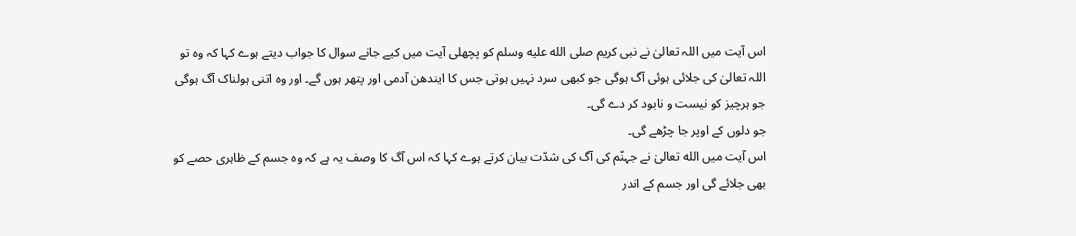اس آیت میں اللہ تعالیٰ نے نبی کریم صلى الله عليه وسلم کو پچھلی آیت میں کیے جانے سوال کا جواب دیتے ہوے کہا کہ وہ تو اللہ تعالیٰ کی جلائی ہوئی آگ ہوگی جو کبھی سرد نہیں ہوتی جس کا ایندھن آدمی اور پتھر ہوں گے۔ اور وہ اتنی ہولناک آگ ہوگی جو ہرچیز کو نیست و نابود کر دے گی۔
جو دلوں کے اوپر جا چڑھے گی۔
اس آیت میں الله تعالیٰ نے جہنّم کی آگ کی شدّت بیان کرتے ہوے کہا کہ اس آگ کا وصف یہ ہے کہ وہ جسم کے ظاہری حصے کو بھی جلائے گی اور جسم کے اندر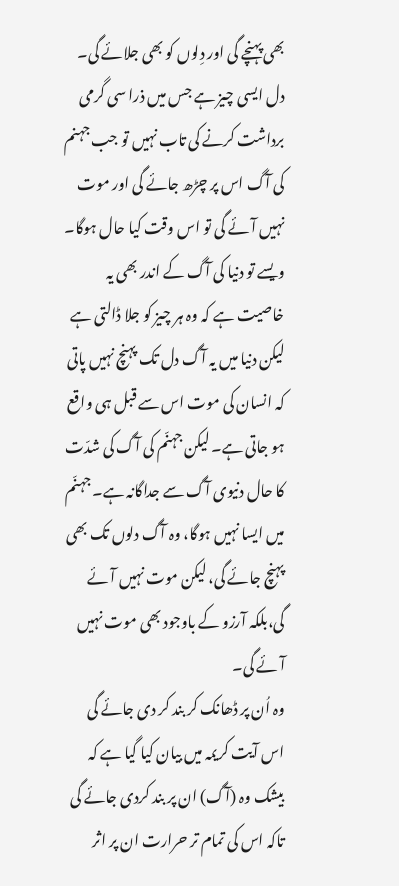بھی پہنچے گی اور دِلوں کو بھی جلائے گی۔ دل ایسی چیز ہے جس میں ذرا سی گرمی برداشت کرنے کی تاب نہیں تو جب جہنم کی آگ اس پر چڑھ جائے گی اور موت نہیں آئے گی تو اس وقت کیا حال ہوگا۔
ویسے تو دنیا کی آگ کے اندر بھی یہ خاصیت ہے کہ وہ ہر چیز کو جلا ڈالتی ہے لیکن دنیا میں یہ آگ دل تک پہنچ نہیں پاتی کہ انسان کی موت اس سے قبل ہی واقع ہو جاتی ہے۔ لیکن جہنّم کی آگ کی شدّت کا حال دنیوی آگ سے جداگانہ ہے۔ جہنّم میں ایسا نہیں ہوگا، وہ آگ دلوں تک بھی پہنچ جائے گی، لیکن موت نہیں آئے گی،بلکہ آرزو کے باوجود بھی موت نہیں آئے گی۔
وہ اُن پر ڈھانک کر بند کر دی جائے گی
اس آیت کریمہ میں بیان کیا گیا ہے کہ بیشک وہ (آگ) ان پر بند کردی جائے گی تاکہ اس کی تمام تر حرارت ان پر اثر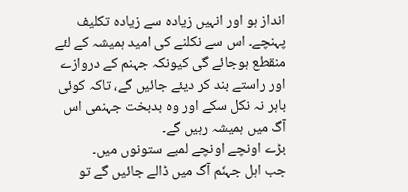انداز ہو اور انہیں زیادہ سے زیادہ تکلیف پہنچے۔ اس سے نکلنے کی امید ہمیشہ کے لئے منقطع ہوجائے گی کیونکہ جہنم کے دروازے اور راستے بند کر دیئے جائیں گے، تاکہ کوئی باہر نہ نکل سکے اور وہ بدبخت جہنمی اس آگ میں ہمیشہ رہیں گے۔
بڑے اونچے اونچے لمبے ستونوں میں۔
جب اہل جہنّم آگ میں ڈالے جائیں گے تو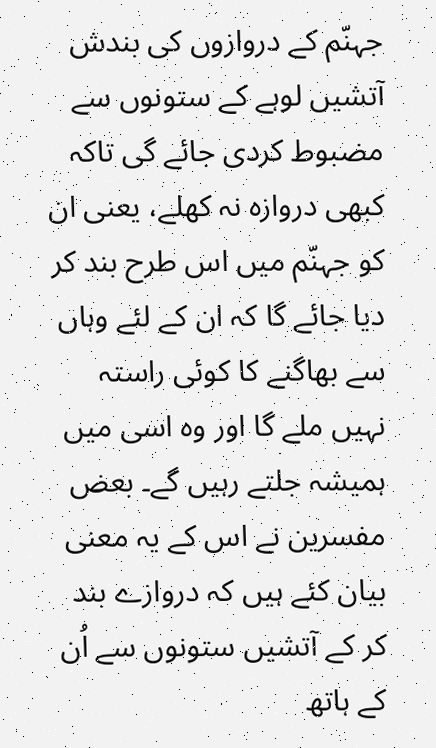جہنّم کے دروازوں کی بندش آتشیں لوہے کے ستونوں سے مضبوط کردی جائے گی تاکہ کبھی دروازہ نہ کھلے، یعنی ان کو جہنّم میں اس طرح بند کر دیا جائے گا کہ ان کے لئے وہاں سے بھاگنے کا کوئی راستہ نہیں ملے گا اور وہ اسی میں ہمیشہ جلتے رہیں گے۔ بعض مفسرین نے اس کے یہ معنی بیان کئے ہیں کہ دروازے بند کر کے آتشیں ستونوں سے اُن کے ہاتھ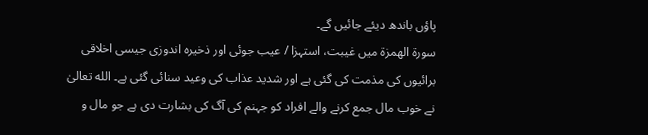پاؤں باندھ دیئے جائیں گے۔
سورۃ الھمزۃ میں غیبت، استہزا / عیب جوئی اور ذخیرہ اندوزی جیسی اخلاقی برائیوں کی مذمت کی گئی ہے اور شدید عذاب کی وعید سنائی گئی ہے۔ الله تعالیٰ نے خوب مال جمع کرنے والے افراد کو جہنم کی آگ کی بشارت دی ہے جو مال و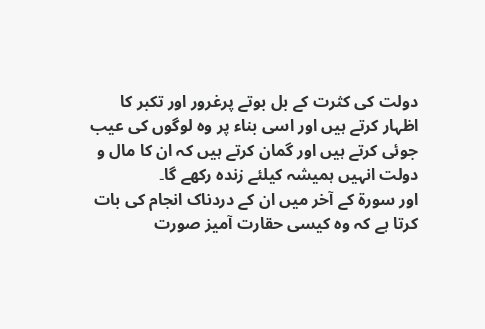دولت کی کثرت کے بل بوتے پرغرور اور تکبر کا اظہار کرتے ہیں اور اسی بناء پر وہ لوگوں کی عیب جوئی کرتے ہیں اور گمان کرتے ہیں کہ ان کا مال و دولت انہیں ہمیشہ کیلئے زندہ رکھے گا۔
اور سورۃ کے آخر میں ان کے دردناک انجام کی بات کرتا ہے کہ وہ کیسی حقارت آمیز صورت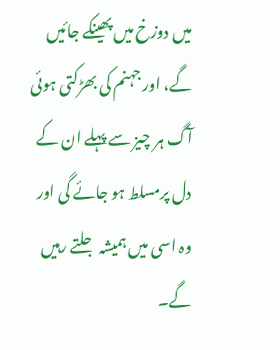میں دوزخ میں پھینکے جائیں گے، اور جہنم کی بھڑکتی ہوئی آگ ہر چیز سے پہلے ان کے دل پرمسلط ہو جائے گی اور وہ اسی میں ہمیشہ جلتے رہیں گے۔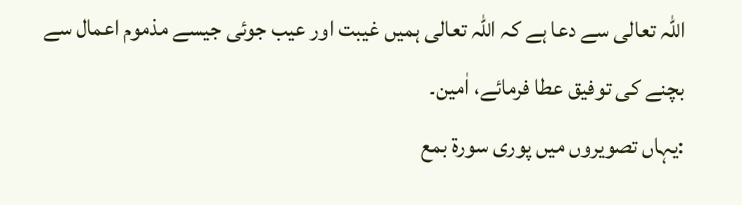اللہ تعالی سے دعا ہے کہ اللہ تعالی ہمیں غیبت اور عیب جوئی جیسے مذموم اعمال سے بچنے کی توفیق عطا فرمائے، اٰمین۔
:یہاں تصویروں میں پوری سورۃ بمع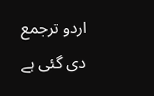اردو ترجمع دی گئی ہے